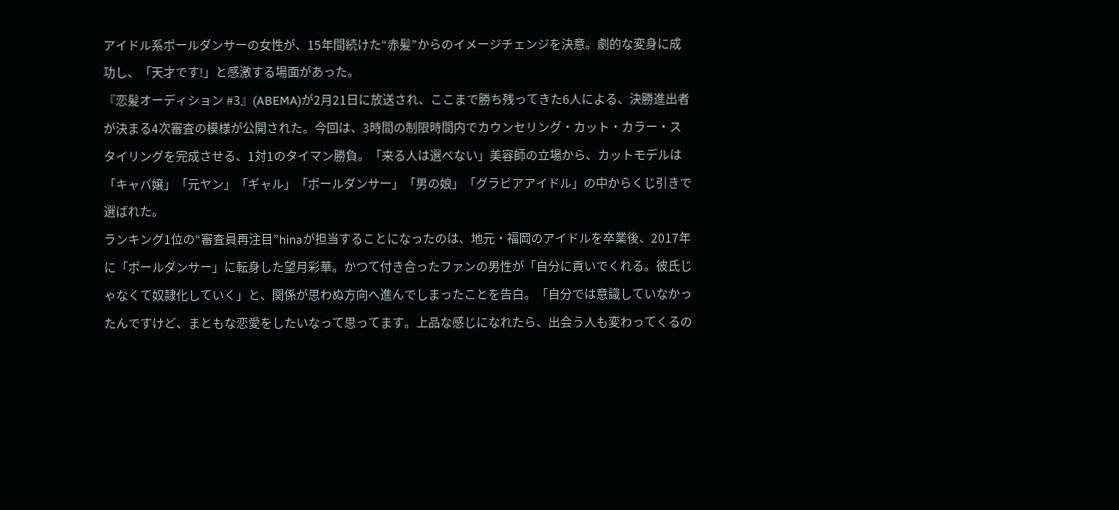アイドル系ポールダンサーの女性が、15年間続けた“赤髪”からのイメージチェンジを決意。劇的な変身に成功し、「天才です!」と感激する場面があった。
『恋髪オーディション #3』(ABEMA)が2月21日に放送され、ここまで勝ち残ってきた6人による、決勝進出者が決まる4次審査の模様が公開された。今回は、3時間の制限時間内でカウンセリング・カット・カラー・スタイリングを完成させる、1対1のタイマン勝負。「来る人は選べない」美容師の立場から、カットモデルは「キャバ嬢」「元ヤン」「ギャル」「ポールダンサー」「男の娘」「グラビアアイドル」の中からくじ引きで選ばれた。
ランキング1位の“審査員再注目”hinaが担当することになったのは、地元・福岡のアイドルを卒業後、2017年に「ポールダンサー」に転身した望月彩華。かつて付き合ったファンの男性が「自分に貢いでくれる。彼氏じゃなくて奴隷化していく」と、関係が思わぬ方向へ進んでしまったことを告白。「自分では意識していなかったんですけど、まともな恋愛をしたいなって思ってます。上品な感じになれたら、出会う人も変わってくるの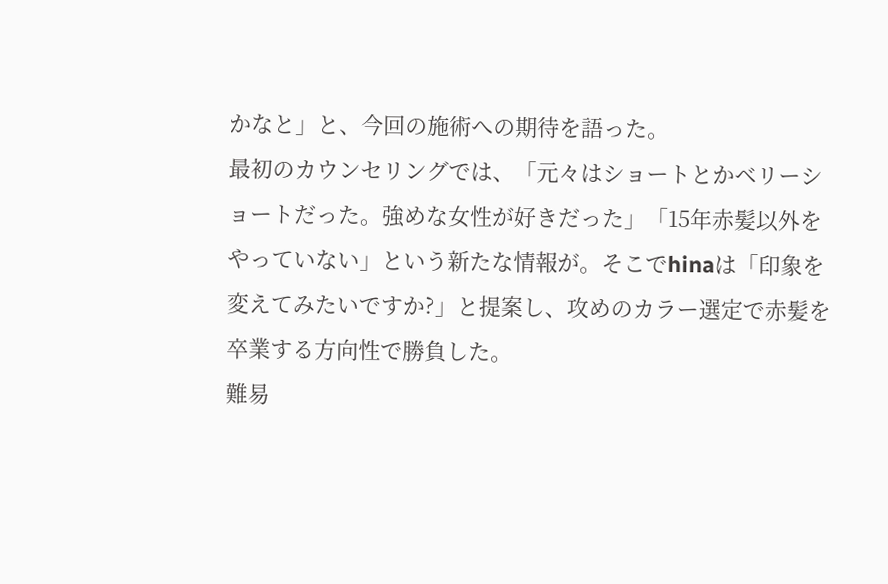かなと」と、今回の施術への期待を語った。
最初のカウンセリングでは、「元々はショートとかベリーショートだった。強めな女性が好きだった」「15年赤髪以外をやっていない」という新たな情報が。そこでhinaは「印象を変えてみたいですか?」と提案し、攻めのカラー選定で赤髪を卒業する方向性で勝負した。
難易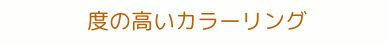度の高いカラーリング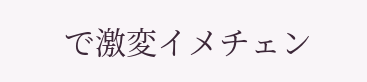で激変イメチェン